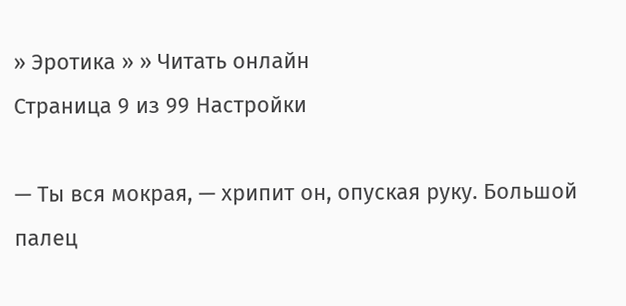» Эротика » » Читать онлайн
Страница 9 из 99 Настройки

— Ты вся мокрая, — хрипит он, опуская руку. Большой палец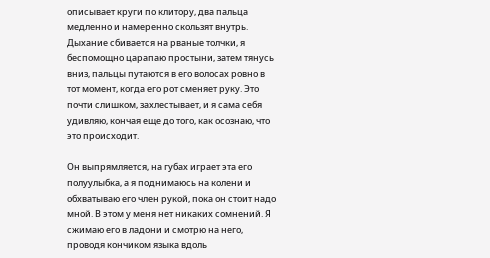описывает круги по клитору, два пальца медленно и намеренно скользят внутрь. Дыхание сбивается на рваные толчки, я беспомощно царапаю простыни, затем тянусь вниз, пальцы путаются в его волосах ровно в тот момент, когда его рот сменяет руку. Это почти слишком, захлестывает, и я сама себя удивляю, кончая еще до того, как осознаю, что это происходит.

Он выпрямляется, на губах играет эта его полуулыбка, а я поднимаюсь на колени и обхватываю его член рукой, пока он стоит надо мной. В этом у меня нет никаких сомнений. Я сжимаю его в ладони и смотрю на него, проводя кончиком языка вдоль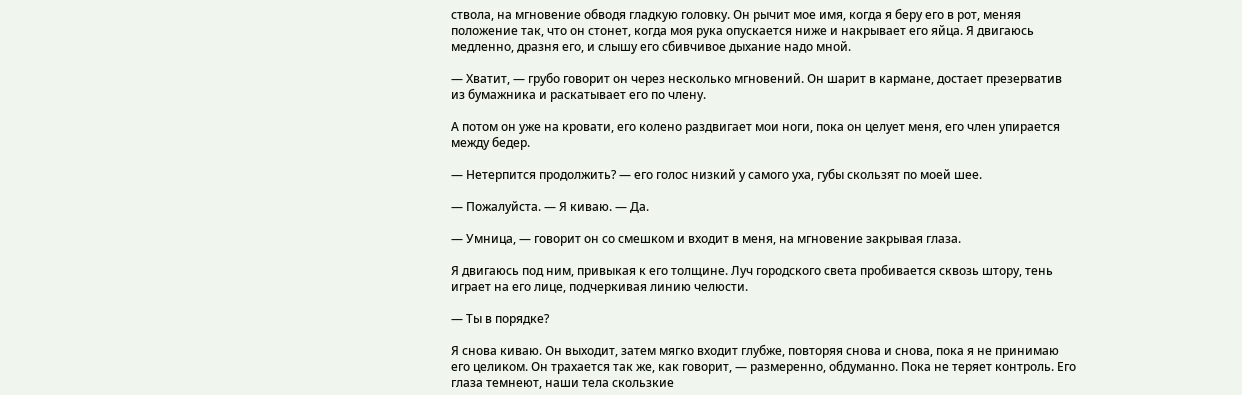ствола, на мгновение обводя гладкую головку. Он рычит мое имя, когда я беру его в рот, меняя положение так, что он стонет, когда моя рука опускается ниже и накрывает его яйца. Я двигаюсь медленно, дразня его, и слышу его сбивчивое дыхание надо мной.

— Хватит, — грубо говорит он через несколько мгновений. Он шарит в кармане, достает презерватив из бумажника и раскатывает его по члену.

А потом он уже на кровати, его колено раздвигает мои ноги, пока он целует меня, его член упирается между бедер.

— Нетерпится продолжить? — его голос низкий у самого уха, губы скользят по моей шее.

— Пожалуйста. — Я киваю. — Да.

— Умница, — говорит он со смешком и входит в меня, на мгновение закрывая глаза.

Я двигаюсь под ним, привыкая к его толщине. Луч городского света пробивается сквозь штору, тень играет на его лице, подчеркивая линию челюсти.

— Ты в порядке?

Я снова киваю. Он выходит, затем мягко входит глубже, повторяя снова и снова, пока я не принимаю его целиком. Он трахается так же, как говорит, — размеренно, обдуманно. Пока не теряет контроль. Его глаза темнеют, наши тела скользкие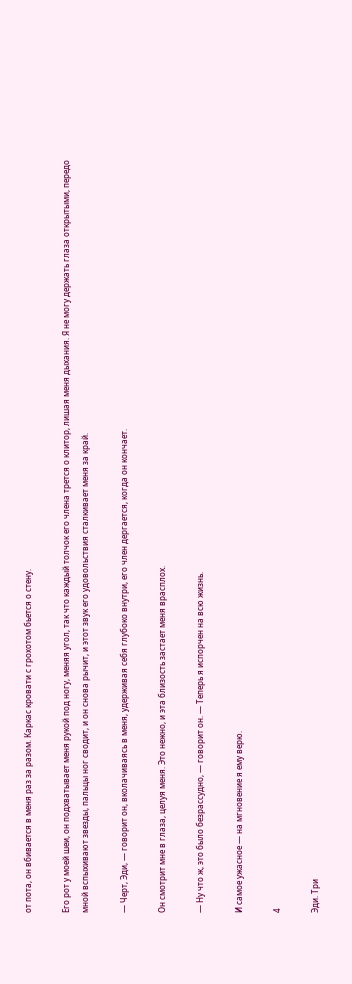от пота, он вбивается в меня раз за разом. Каркас кровати с грохотом бьется о стену.

Его рот у моей шеи, он подхватывает меня рукой под ногу, меняя угол, так что каждый толчок его члена трется о клитор, лишая меня дыхания. Я не могу держать глаза открытыми, передо мной вспыхивают звезды, пальцы ног сводит, и он снова рычит, и этот звук его удовольствия сталкивает меня за край.

— Черт, Эди, — говорит он, вколачиваясь в меня, удерживая себя глубоко внутри, его член дергается, когда он кончает.

Он смотрит мне в глаза, целуя меня. Это нежно, и эта близость застает меня врасплох.

— Ну что ж, это было безрассудно, — говорит он. — Теперь я испорчен на всю жизнь.

И самое ужасное — на мгновение я ему верю.

4

Эди. Три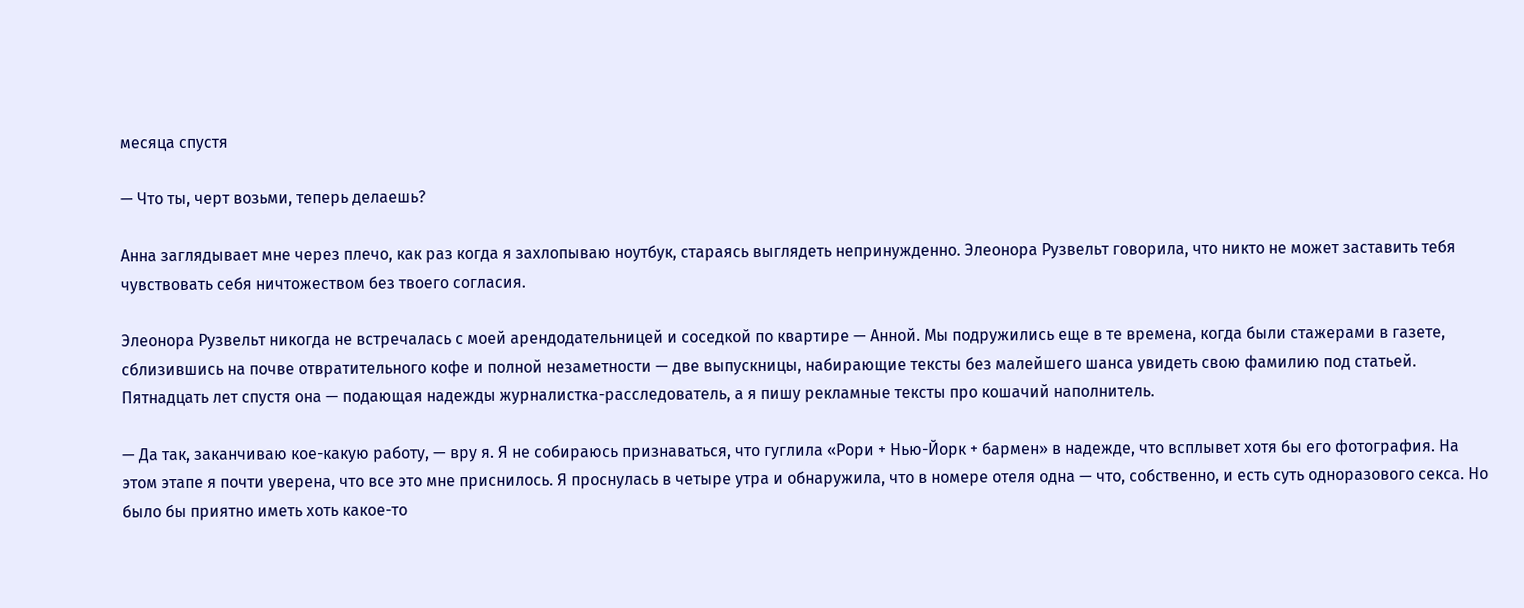месяца спустя

— Что ты, черт возьми, теперь делаешь?

Анна заглядывает мне через плечо, как раз когда я захлопываю ноутбук, стараясь выглядеть непринужденно. Элеонора Рузвельт говорила, что никто не может заставить тебя чувствовать себя ничтожеством без твоего согласия.

Элеонора Рузвельт никогда не встречалась с моей арендодательницей и соседкой по квартире — Анной. Мы подружились еще в те времена, когда были стажерами в газете, сблизившись на почве отвратительного кофе и полной незаметности — две выпускницы, набирающие тексты без малейшего шанса увидеть свою фамилию под статьей. Пятнадцать лет спустя она — подающая надежды журналистка-расследователь, а я пишу рекламные тексты про кошачий наполнитель.

— Да так, заканчиваю кое-какую работу, — вру я. Я не собираюсь признаваться, что гуглила «Рори + Нью-Йорк + бармен» в надежде, что всплывет хотя бы его фотография. На этом этапе я почти уверена, что все это мне приснилось. Я проснулась в четыре утра и обнаружила, что в номере отеля одна — что, собственно, и есть суть одноразового секса. Но было бы приятно иметь хоть какое-то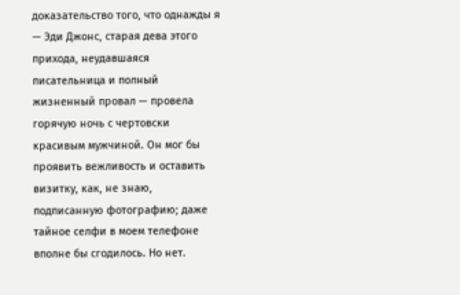доказательство того, что однажды я — Эди Джонс, старая дева этого прихода, неудавшаяся писательница и полный жизненный провал — провела горячую ночь с чертовски красивым мужчиной. Он мог бы проявить вежливость и оставить визитку, как, не знаю, подписанную фотографию; даже тайное селфи в моем телефоне вполне бы сгодилось. Но нет.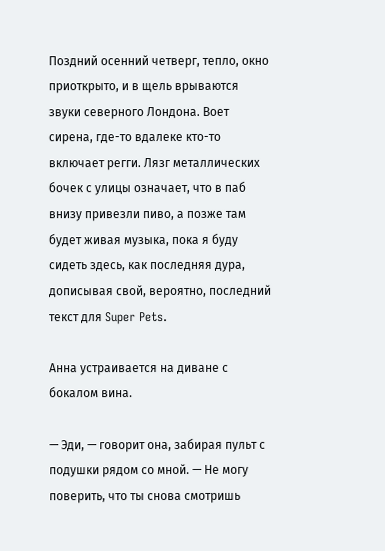Поздний осенний четверг, тепло, окно приоткрыто, и в щель врываются звуки северного Лондона. Воет сирена, где-то вдалеке кто-то включает регги. Лязг металлических бочек с улицы означает, что в паб внизу привезли пиво, а позже там будет живая музыка, пока я буду сидеть здесь, как последняя дура, дописывая свой, вероятно, последний текст для Super Pets.

Анна устраивается на диване с бокалом вина.

— Эди, — говорит она, забирая пульт с подушки рядом со мной. — Не могу поверить, что ты снова смотришь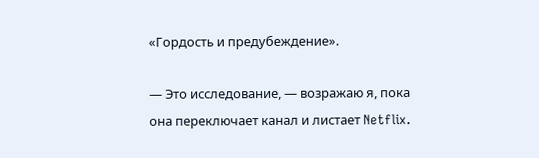«Гордость и предубеждение».

— Это исследование, — возражаю я, пока она переключает канал и листает Netflix.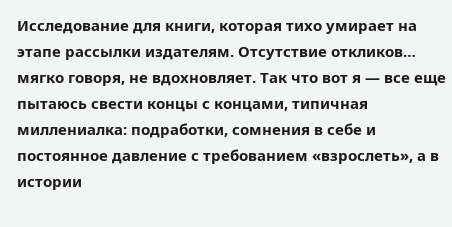Исследование для книги, которая тихо умирает на этапе рассылки издателям. Отсутствие откликов… мягко говоря, не вдохновляет. Так что вот я — все еще пытаюсь свести концы с концами, типичная миллениалка: подработки, сомнения в себе и постоянное давление с требованием «взрослеть», а в истории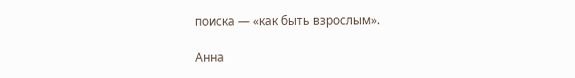поиска — «как быть взрослым».

Анна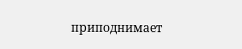приподнимает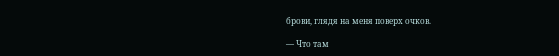брови, глядя на меня поверх очков.

— Что там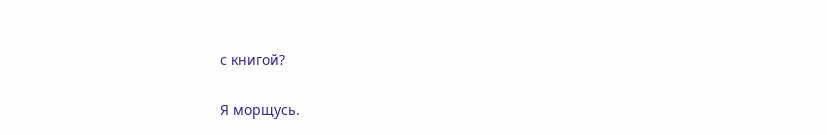с книгой?

Я морщусь.